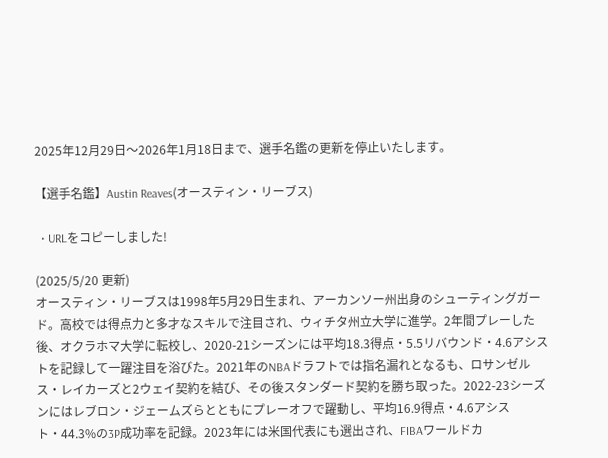2025年12月29日〜2026年1月18日まで、選手名鑑の更新を停止いたします。

【選手名鑑】Austin Reaves(オースティン・リーブス)

  • URLをコピーしました!

(2025/5/20 更新)
オースティン・リーブスは1998年5月29日生まれ、アーカンソー州出身のシューティングガード。高校では得点力と多才なスキルで注目され、ウィチタ州立大学に進学。2年間プレーした後、オクラホマ大学に転校し、2020-21シーズンには平均18.3得点・5.5リバウンド・4.6アシストを記録して一躍注目を浴びた。2021年のNBAドラフトでは指名漏れとなるも、ロサンゼルス・レイカーズと2ウェイ契約を結び、その後スタンダード契約を勝ち取った。2022-23シーズンにはレブロン・ジェームズらとともにプレーオフで躍動し、平均16.9得点・4.6アシスト・44.3%の3P成功率を記録。2023年には米国代表にも選出され、FIBAワールドカ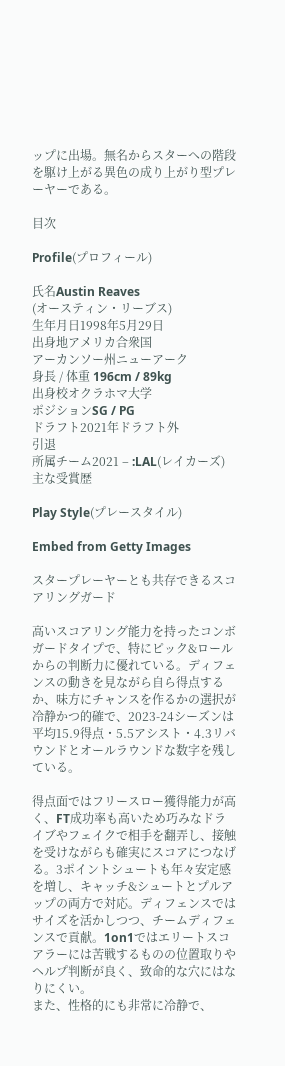ップに出場。無名からスターへの階段を駆け上がる異色の成り上がり型プレーヤーである。

目次

Profile(プロフィール)

氏名Austin Reaves
(オースティン・リーブス)
生年月日1998年5月29日
出身地アメリカ合衆国
アーカンソー州ニューアーク
身長 / 体重 196cm / 89kg
出身校オクラホマ大学
ポジションSG / PG
ドラフト2021年ドラフト外
引退
所属チーム2021 – :LAL(レイカーズ)
主な受賞歴

Play Style(プレースタイル)

Embed from Getty Images

スタープレーヤーとも共存できるスコアリングガード

高いスコアリング能力を持ったコンボガードタイプで、特にピック&ロールからの判断力に優れている。ディフェンスの動きを見ながら自ら得点するか、味方にチャンスを作るかの選択が冷静かつ的確で、2023-24シーズンは平均15.9得点・5.5アシスト・4.3リバウンドとオールラウンドな数字を残している。

得点面ではフリースロー獲得能力が高く、FT成功率も高いため巧みなドライブやフェイクで相手を翻弄し、接触を受けながらも確実にスコアにつなげる。3ポイントシュートも年々安定感を増し、キャッチ&シュートとプルアップの両方で対応。ディフェンスではサイズを活かしつつ、チームディフェンスで貢献。1on1ではエリートスコアラーには苦戦するものの位置取りやヘルプ判断が良く、致命的な穴にはなりにくい。
また、性格的にも非常に冷静で、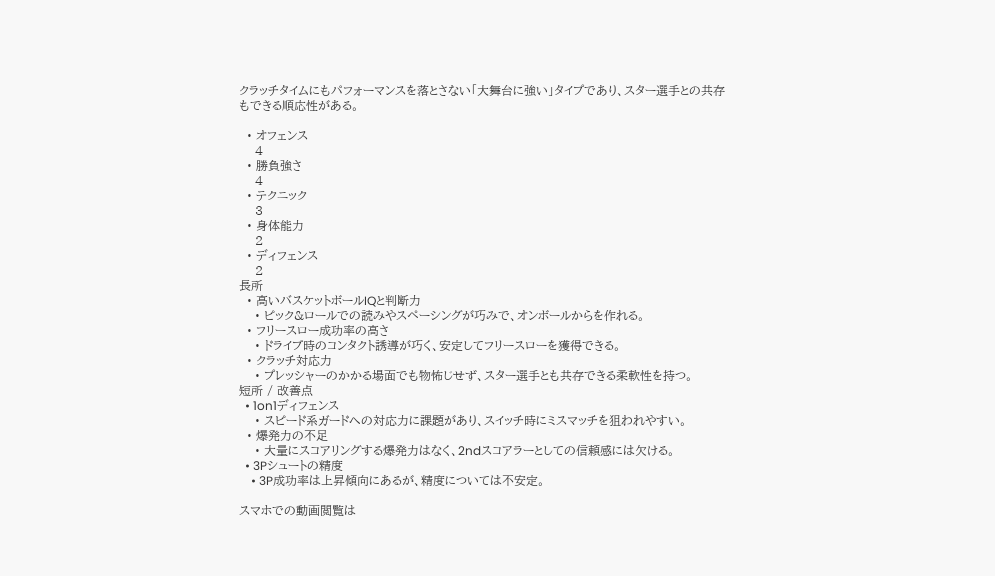クラッチタイムにもパフォーマンスを落とさない「大舞台に強い」タイプであり、スター選手との共存もできる順応性がある。

  • オフェンス
    4
  • 勝負強さ
    4
  • テクニック
    3
  • 身体能力
    2
  • ディフェンス
    2
長所
  • 高いバスケットボールIQと判断力
    • ピック&ロールでの読みやスペーシングが巧みで、オンボールからを作れる。
  • フリースロー成功率の高さ
    • ドライブ時のコンタクト誘導が巧く、安定してフリースローを獲得できる。
  • クラッチ対応力
    • プレッシャーのかかる場面でも物怖じせず、スター選手とも共存できる柔軟性を持つ。
短所 / 改善点
  • 1on1ディフェンス
    • スピード系ガードへの対応力に課題があり、スイッチ時にミスマッチを狙われやすい。
  • 爆発力の不足
    • 大量にスコアリングする爆発力はなく、2ndスコアラーとしての信頼感には欠ける。
  • 3Pシュートの精度
    • 3P成功率は上昇傾向にあるが、精度については不安定。

スマホでの動画閲覧は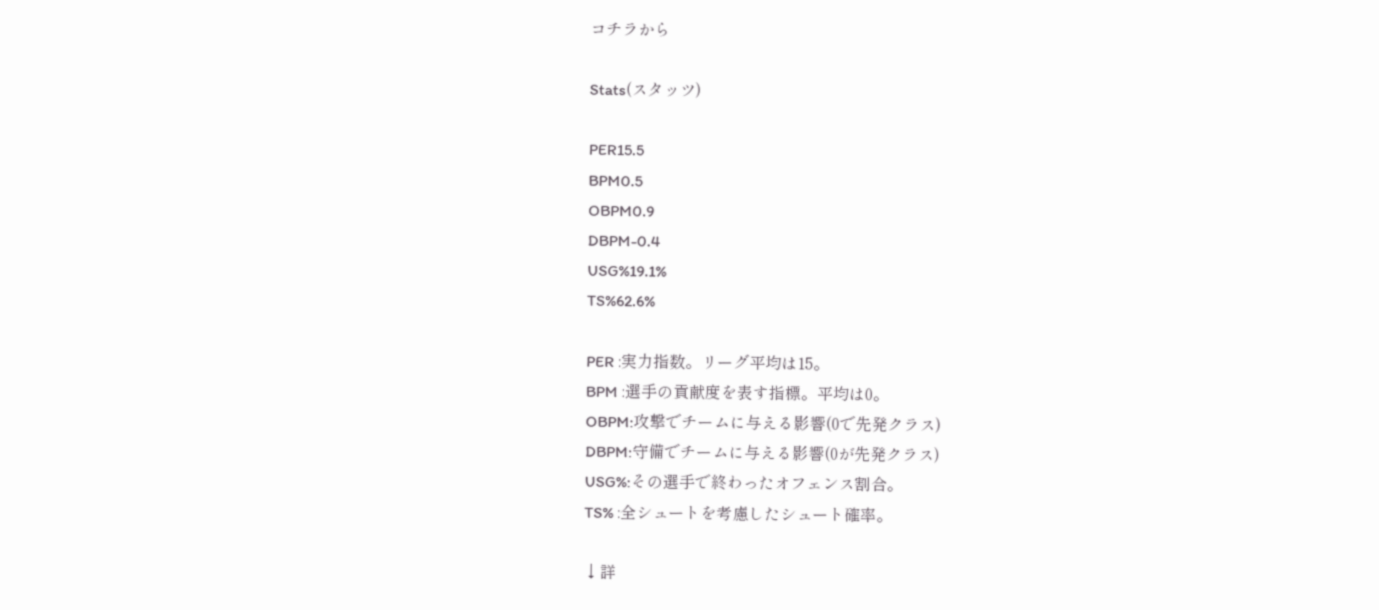コチラから

Stats(スタッツ)

PER15.5
BPM0.5
OBPM0.9
DBPM-0.4
USG%19.1%
TS%62.6%

PER :実力指数。リーグ平均は15。
BPM :選手の貢献度を表す指標。平均は0。
OBPM:攻撃でチームに与える影響(0で先発クラス)
DBPM:守備でチームに与える影響(0が先発クラス)
USG%:その選手で終わったオフェンス割合。
TS% :全シュートを考慮したシュート確率。

↓詳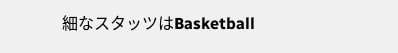細なスタッツはBasketball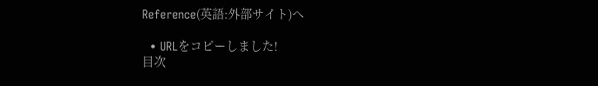Reference(英語:外部サイト)へ

  • URLをコピーしました!
目次